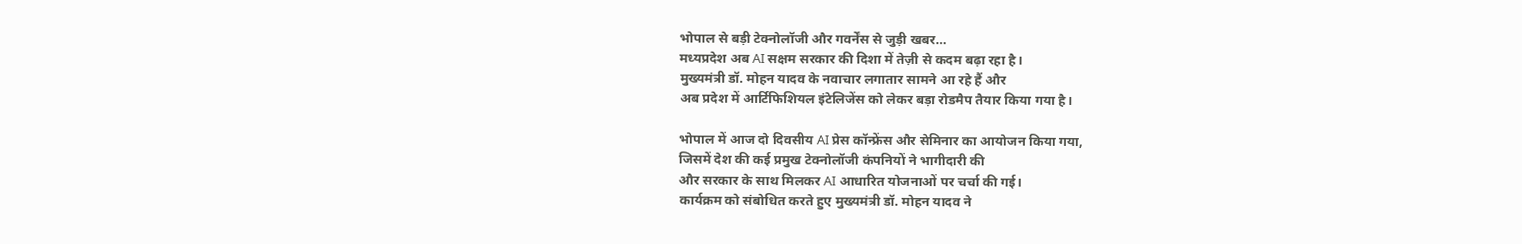भोपाल से बड़ी टेक्नोलॉजी और गवर्नेंस से जुड़ी खबर…
मध्यप्रदेश अब AI सक्षम सरकार की दिशा में तेज़ी से कदम बढ़ा रहा है।
मुख्यमंत्री डॉ. मोहन यादव के नवाचार लगातार सामने आ रहे हैं और
अब प्रदेश में आर्टिफिशियल इंटेलिजेंस को लेकर बड़ा रोडमैप तैयार किया गया है।

भोपाल में आज दो दिवसीय AI प्रेस कॉन्फ्रेंस और सेमिनार का आयोजन किया गया,
जिसमें देश की कई प्रमुख टेक्नोलॉजी कंपनियों ने भागीदारी की
और सरकार के साथ मिलकर AI आधारित योजनाओं पर चर्चा की गई।
कार्यक्रम को संबोधित करते हुए मुख्यमंत्री डॉ. मोहन यादव ने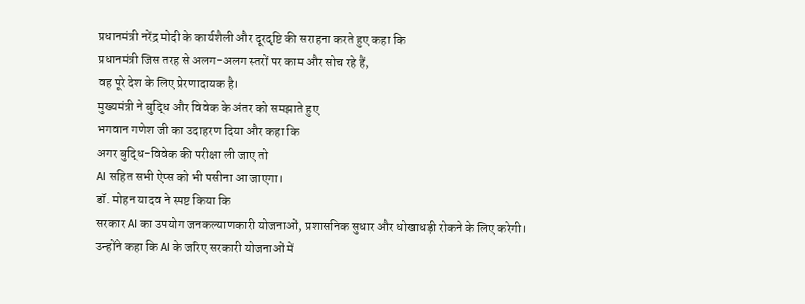प्रधानमंत्री नरेंद्र मोदी के कार्यशैली और दूरदृष्टि की सराहना करते हुए कहा कि
प्रधानमंत्री जिस तरह से अलग-अलग स्तरों पर काम और सोच रहे हैं,
वह पूरे देश के लिए प्रेरणादायक है।
मुख्यमंत्री ने बुद्धि और विवेक के अंतर को समझाते हुए
भगवान गणेश जी का उदाहरण दिया और कहा कि
अगर बुद्धि-विवेक की परीक्षा ली जाए तो
AI सहित सभी ऐप्स को भी पसीना आ जाएगा।
डॉ. मोहन यादव ने स्पष्ट किया कि
सरकार AI का उपयोग जनकल्याणकारी योजनाओं, प्रशासनिक सुधार और धोखाधड़ी रोकने के लिए करेगी।
उन्होंने कहा कि AI के जरिए सरकारी योजनाओं में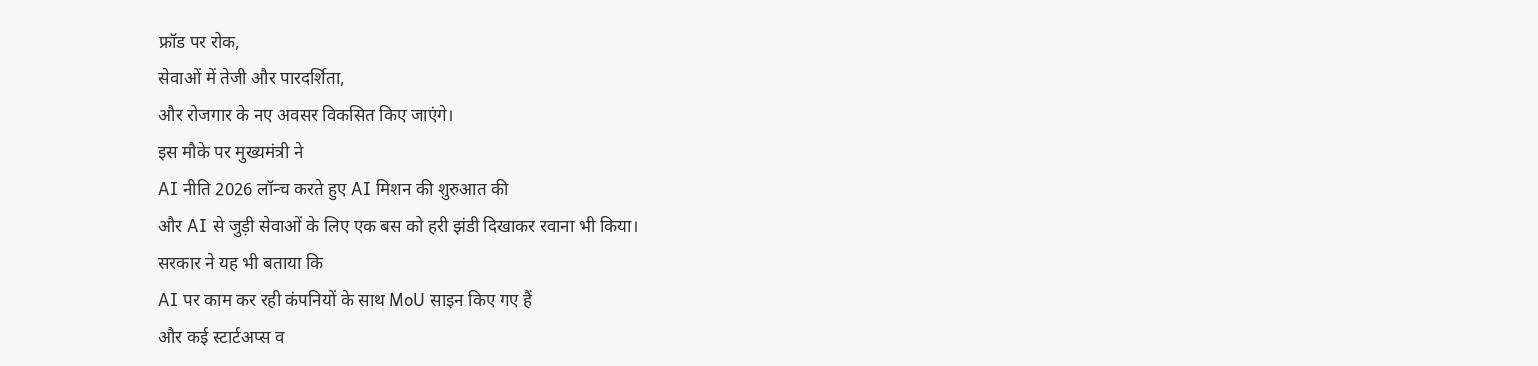फ्रॉड पर रोक,
सेवाओं में तेजी और पारदर्शिता,
और रोजगार के नए अवसर विकसित किए जाएंगे।
इस मौके पर मुख्यमंत्री ने
AI नीति 2026 लॉन्च करते हुए AI मिशन की शुरुआत की
और AI से जुड़ी सेवाओं के लिए एक बस को हरी झंडी दिखाकर रवाना भी किया।
सरकार ने यह भी बताया कि
AI पर काम कर रही कंपनियों के साथ MoU साइन किए गए हैं
और कई स्टार्टअप्स व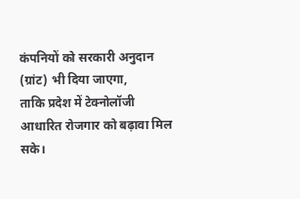कंपनियों को सरकारी अनुदान (ग्रांट) भी दिया जाएगा,
ताकि प्रदेश में टेक्नोलॉजी आधारित रोजगार को बढ़ावा मिल सके।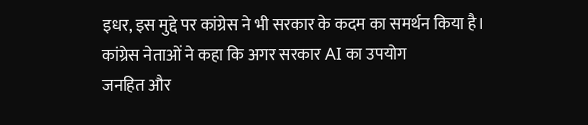इधर, इस मुद्दे पर कांग्रेस ने भी सरकार के कदम का समर्थन किया है।
कांग्रेस नेताओं ने कहा कि अगर सरकार AI का उपयोग
जनहित और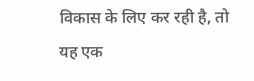विकास के लिए कर रही है, तो यह एक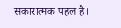सकारात्मक पहल है।